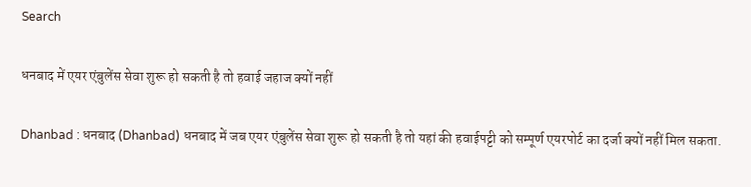Search

धनबाद में एयर एंबुलेंस सेवा शुरू हो सकती है तो हवाई जहाज क्यों नहीं

Dhanbad : धनबाद (Dhanbad) धनबाद में जब एयर एंबुलेंस सेवा शुरू हो सकती है तो यहां की हवाईपट्टी को सम्पूर्ण एयरपोर्ट का दर्जा क्यों नहीं मिल सकता.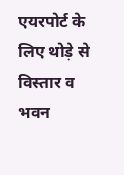एयरपोर्ट के लिए थोड़े से विस्तार व भवन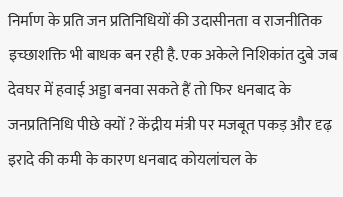निर्माण के प्रति जन प्रतिनिधियों की उदासीनता व राजनीतिक इच्छाशक्ति भी बाधक बन रही है. एक अकेले निशिकांत दुबे जब देवघर में हवाई अड्डा बनवा सकते हैं तो फिर धनबाद के जनप्रतिनिधि पीछे क्यों ? केंद्रीय मंत्री पर मजबूत पकड़ और दृढ़ इरादे की कमी के कारण धनबाद कोयलांचल के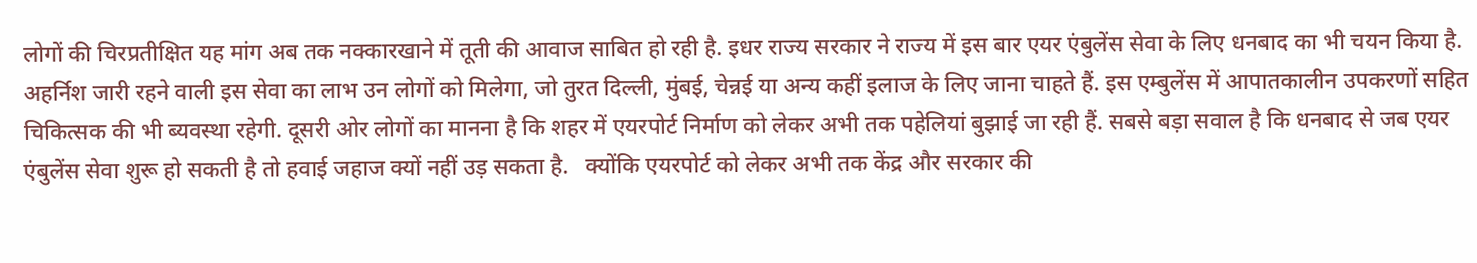लोगों की चिरप्रतीक्षित यह मांग अब तक नक्कारखाने में तूती की आवाज साबित हो रही है. इधर राज्य सरकार ने राज्य में इस बार एयर एंबुलेंस सेवा के लिए धनबाद का भी चयन किया है. अहर्निश जारी रहने वाली इस सेवा का लाभ उन लोगों को मिलेगा, जो तुरत दिल्ली, मुंबई, चेन्नई या अन्य कहीं इलाज के लिए जाना चाहते हैं. इस एम्बुलेंस में आपातकालीन उपकरणों सहित चिकित्सक की भी ब्यवस्था रहेगी. दूसरी ओर लोगों का मानना है कि शहर में एयरपोर्ट निर्माण को लेकर अभी तक पहेलियां बुझाई जा रही हैं. सबसे बड़ा सवाल है कि धनबाद से जब एयर एंबुलेंस सेवा शुरू हो सकती है तो हवाई जहाज क्यों नहीं उड़ सकता है.   क्योंकि एयरपोर्ट को लेकर अभी तक केंद्र और सरकार की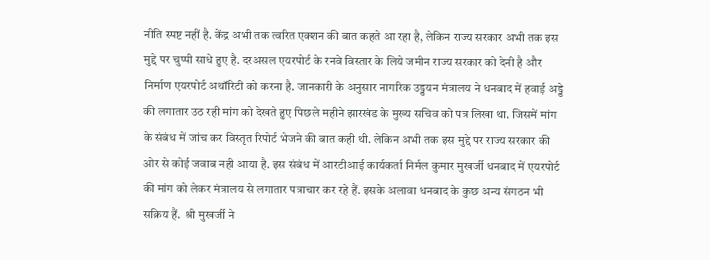नीति स्पष्ट नहीं है. केंद्र अभी तक त्वरित एक्शन की बात कहते आ रहा है, लेकिन राज्य सरकार अभी तक इस मुद्दे पर चुप्पी साधे हुए है. दरअसल एयरपोर्ट के रनवे विस्तार के लिये जमीन राज्य सरकार को देनी है और निर्माण एयरपोर्ट अथॉरिटी को करना है. जानकारी के अनुसार नागरिक उड्डयन मंत्रालय ने धनबाद में हवाई अड्डे की लगातार उठ रही मांग को देखते हुए पिछले महीने झारखंड के मुख्य सचिव को पत्र लिखा था. जिसमें मांग के संबंध में जांच कर विस्तृत रिपोर्ट भेजने की बात कही थी. लेकिन अभी तक इस मुद्दे पर राज्य सरकार की ओर से कोई जवाब नही आया है. इस संबंध में आरटीआई कार्यकर्ता निर्मल कुमार मुखर्जी धनबाद में एयरपोर्ट की मांग को लेकर मंत्रालय से लगातार पत्राचार कर रहे हैं. इसके अलावा धनबाद के कुछ अन्य संगठन भी सक्रिय हैं.  श्री मुखर्जी ने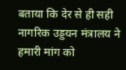बताया कि देर से ही सही नागरिक उड्डयन मंत्रालय ने हमारी मांग को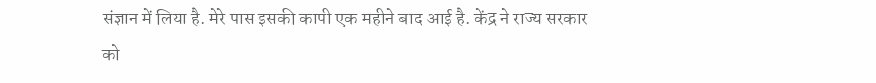संज्ञान में लिया है. मेरे पास इसकी कापी एक महीने बाद आई है. केंद्र ने राज्य सरकार को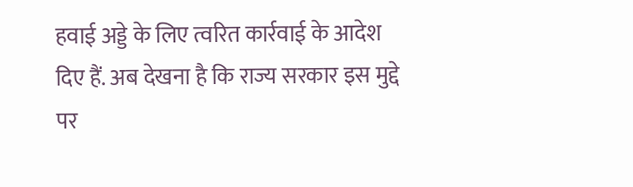हवाई अड्डे के लिए त्वरित कार्रवाई के आदेश दिए हैं. अब देखना है कि राज्य सरकार इस मुद्दे पर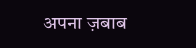अपना ज़बाब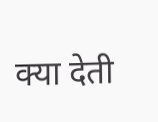क्या देती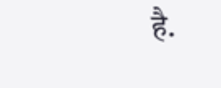है.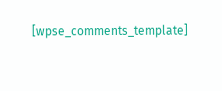[wpse_comments_template]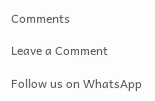Comments

Leave a Comment

Follow us on WhatsApp